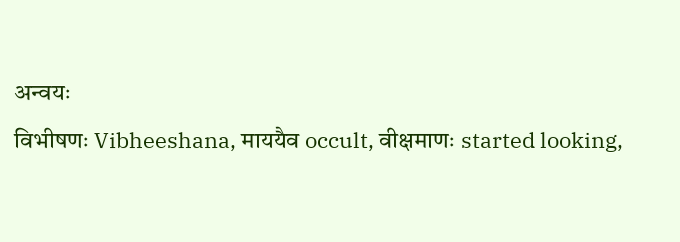अन्वयः
विभीषणः Vibheeshana, माययैव occult, वीक्षमाणः started looking,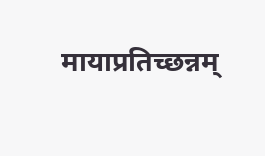मायाप्रतिच्छन्नम्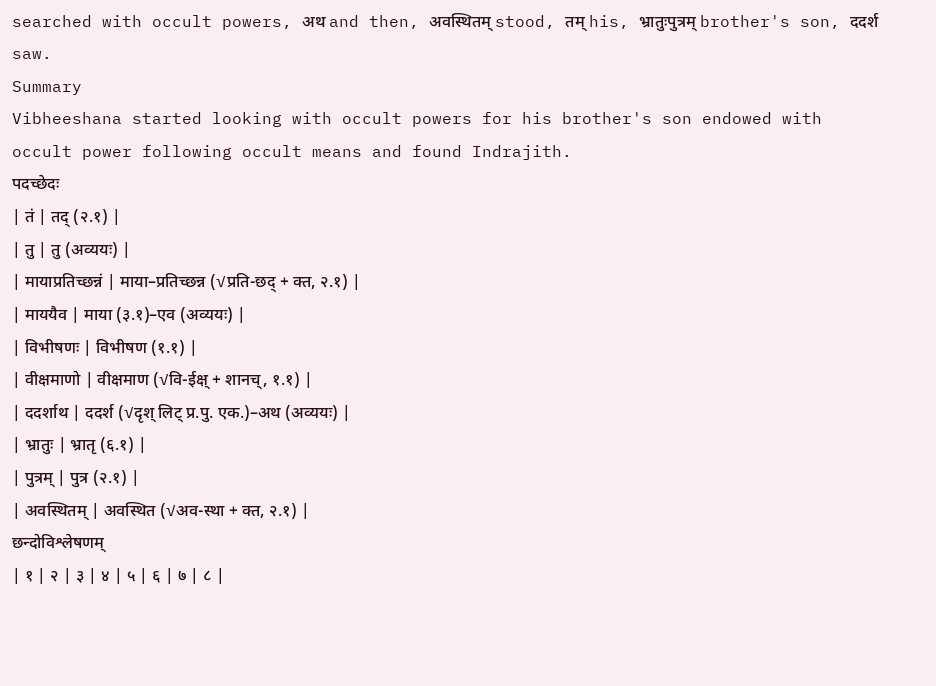searched with occult powers, अथ and then, अवस्थितम् stood, तम् his, भ्रातुःपुत्रम् brother's son, ददर्श saw.
Summary
Vibheeshana started looking with occult powers for his brother's son endowed with occult power following occult means and found Indrajith.
पदच्छेदः
| तं | तद् (२.१) |
| तु | तु (अव्ययः) |
| मायाप्रतिच्छन्नं | माया–प्रतिच्छन्न (√प्रति-छद् + क्त, २.१) |
| माययैव | माया (३.१)–एव (अव्ययः) |
| विभीषणः | विभीषण (१.१) |
| वीक्षमाणो | वीक्षमाण (√वि-ईक्ष् + शानच्, १.१) |
| ददर्शाथ | ददर्श (√दृश् लिट् प्र.पु. एक.)–अथ (अव्ययः) |
| भ्रातुः | भ्रातृ (६.१) |
| पुत्रम् | पुत्र (२.१) |
| अवस्थितम् | अवस्थित (√अव-स्था + क्त, २.१) |
छन्दोविश्लेषणम्
| १ | २ | ३ | ४ | ५ | ६ | ७ | ८ |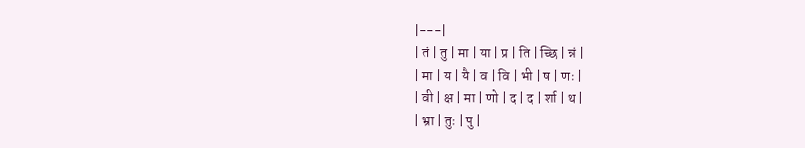|---|
| तं | तु | मा | या | प्र | ति | च्छि | न्नं |
| मा | य | यै | व | वि | भी | ष | णः |
| वी | क्ष | मा | णो | द | द | र्शा | थ |
| भ्रा | तुः | पु |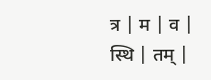त्र | म | व | स्थि | तम् |